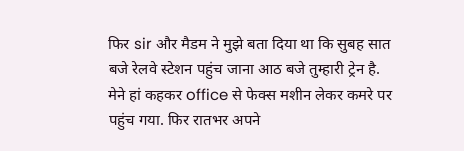फिर sir और मैडम ने मुझे बता दिया था कि सुबह सात बजे रेलवे स्टेशन पहुंच जाना आठ बजे तुम्हारी ट्रेन है. मेने हां कहकर office से फेक्स मशीन लेकर कमरे पर पहुंच गया. फिर रातभर अपने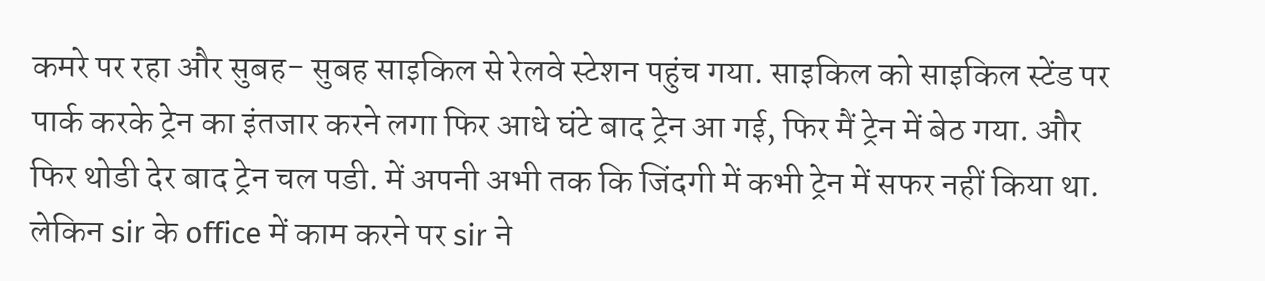कमरे पर रहा और सुबह- सुबह साइकिल से रेलवे स्टेशन पहुंच गया. साइकिल को साइकिल स्टेंड पर पार्क करके ट्रेन का इंतजार करने लगा फिर आधे घंटे बाद ट्रेन आ गई, फिर मैं ट्रेन में बेठ गया. और फिर थोडी देर बाद ट्रेन चल पडी. में अपनी अभी तक कि जिंदगी में कभी ट्रेन में सफर नहीं किया था. लेकिन sir के office में काम करने पर sir ने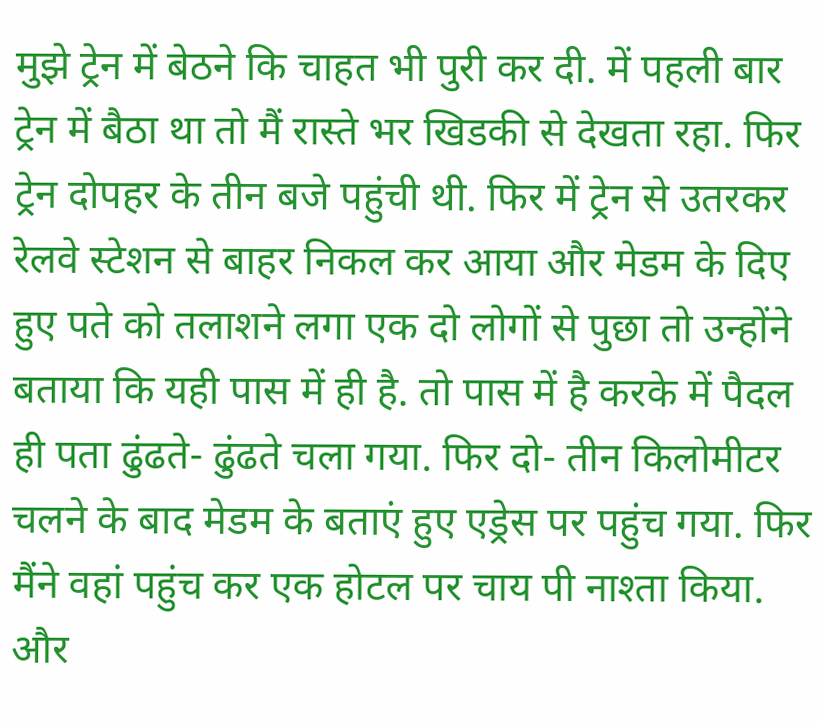मुझे ट्रेन में बेठने कि चाहत भी पुरी कर दी. में पहली बार ट्रेन में बैठा था तो मैं रास्ते भर खिडकी से देखता रहा. फिर ट्रेन दोपहर के तीन बजे पहुंची थी. फिर में ट्रेन से उतरकर रेलवे स्टेशन से बाहर निकल कर आया और मेडम के दिए हुए पते को तलाशने लगा एक दो लोगों से पुछा तो उन्होंने बताया कि यही पास में ही है. तो पास में है करके में पैदल ही पता ढुंढते- ढुंढते चला गया. फिर दो- तीन किलोमीटर चलने के बाद मेडम के बताएं हुए एड्रेस पर पहुंच गया. फिर मैंने वहां पहुंच कर एक होटल पर चाय पी नाश्ता किया. और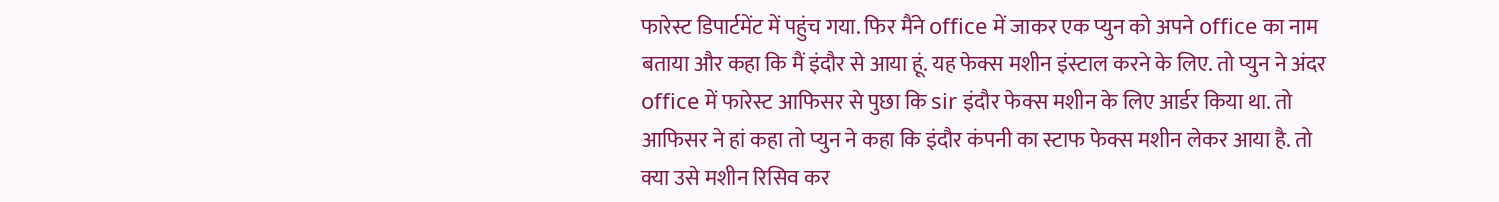फारेस्ट डिपार्टमेंट में पहुंच गया. फिर मैंने office में जाकर एक प्युन को अपने office का नाम बताया और कहा कि मैं इंदौर से आया हूं. यह फेक्स मशीन इंस्टाल करने के लिए. तो प्युन ने अंदर office में फारेस्ट आफिसर से पुछा कि sir इंदौर फेक्स मशीन के लिए आर्डर किया था. तो आफिसर ने हां कहा तो प्युन ने कहा कि इंदौर कंपनी का स्टाफ फेक्स मशीन लेकर आया है. तो क्या उसे मशीन रिसिव कर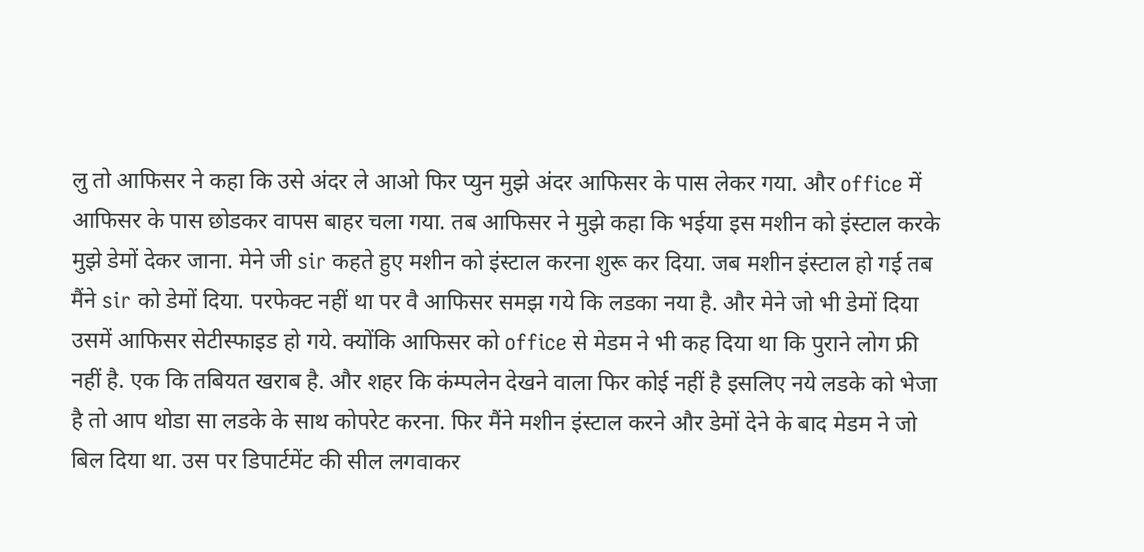लु तो आफिसर ने कहा कि उसे अंदर ले आओ फिर प्युन मुझे अंदर आफिसर के पास लेकर गया. और office में आफिसर के पास छोडकर वापस बाहर चला गया. तब आफिसर ने मुझे कहा कि भईया इस मशीन को इंस्टाल करके मुझे डेमों देकर जाना. मेने जी sir कहते हुए मशीन को इंस्टाल करना शुरू कर दिया. जब मशीन इंस्टाल हो गई तब मैंने sir को डेमों दिया. परफेक्ट नहीं था पर वै आफिसर समझ गये कि लडका नया है. और मेने जो भी डेमों दिया उसमें आफिसर सेटीस्फाइड हो गये. क्योंकि आफिसर को office से मेडम ने भी कह दिया था कि पुराने लोग फ्री नहीं है. एक कि तबियत खराब है. और शहर कि कंम्पलेन देखने वाला फिर कोई नहीं है इसलिए नये लडके को भेजा है तो आप थोडा सा लडके के साथ कोपरेट करना. फिर मैंने मशीन इंस्टाल करने और डेमों देने के बाद मेडम ने जो बिल दिया था. उस पर डिपार्टमेंट की सील लगवाकर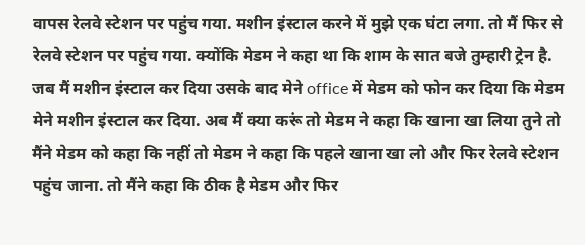वापस रेलवे स्टेशन पर पहुंच गया. मशीन इंस्टाल करने में मुझे एक घंटा लगा. तो मैं फिर से रेलवे स्टेशन पर पहुंच गया. क्योंकि मेडम ने कहा था कि शाम के सात बजे तुम्हारी ट्रेन है. जब मैं मशीन इंस्टाल कर दिया उसके बाद मेने office में मेडम को फोन कर दिया कि मेडम मेने मशीन इंस्टाल कर दिया. अब मैं क्या करूं तो मेडम ने कहा कि खाना खा लिया तुने तो मैंने मेडम को कहा कि नहीं तो मेडम ने कहा कि पहले खाना खा लो और फिर रेलवे स्टेशन पहुंच जाना. तो मैंने कहा कि ठीक है मेडम और फिर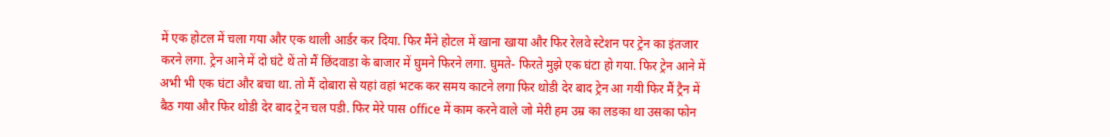में एक होटल में चला गया और एक थाली आर्डर कर दिया. फिर मैंने होटल में खाना खाया और फिर रेलवे स्टेशन पर ट्रेन का इंतजार करने लगा. ट्रेन आने में दो घंटे थें तो मैं छिंदवाडा के बाजार में घुमने फिरने लगा. घुमते- फिरते मुझे एक घंटा हो गया. फिर ट्रेन आने में अभी भी एक घंटा और बचा था. तो मैं दोबारा से यहां वहां भटक कर समय काटने लगा फिर थोडी देर बाद ट्रेन आ गयी फिर मैं ट्रैन में बैठ गया और फिर थोडी देर बाद ट्रेन चल पडी. फिर मेरे पास office में काम करने वाले जो मेरी हम उम्र का लडका था उसका फोन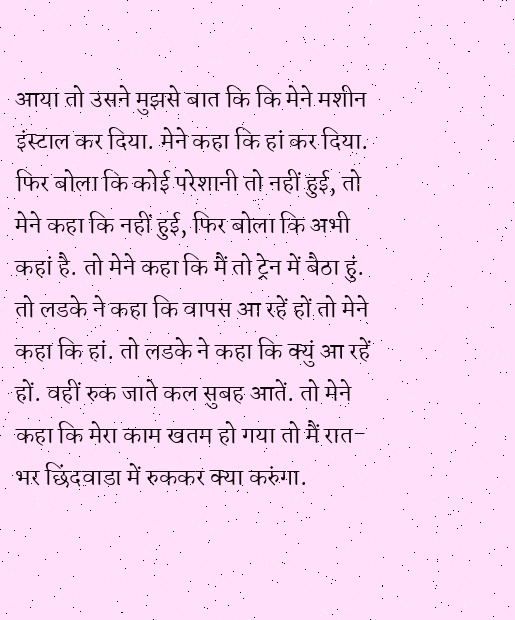आया तो उसने मुझसे बात कि कि मेने मशीन इंस्टाल कर दिया. मेने कहा कि हां कर दिया. फिर बोला कि कोई परेशानी तो नहीं हुई, तो मेने कहा कि नहीं हुई, फिर बोला कि अभी कहां है. तो मेने कहा कि मैं तो ट्रेन में बैठा हुं. तो लडके ने कहा कि वापस आ रहें हों तो मेने कहा कि हां. तो लडके ने कहा कि क्युं आ रहें हों. वहीं रुक जाते कल सुबह आतें. तो मेने कहा कि मेरा काम खतम हो गया तो मैं रात- भर छिंदवाडा में रुककर क्या करुंगा.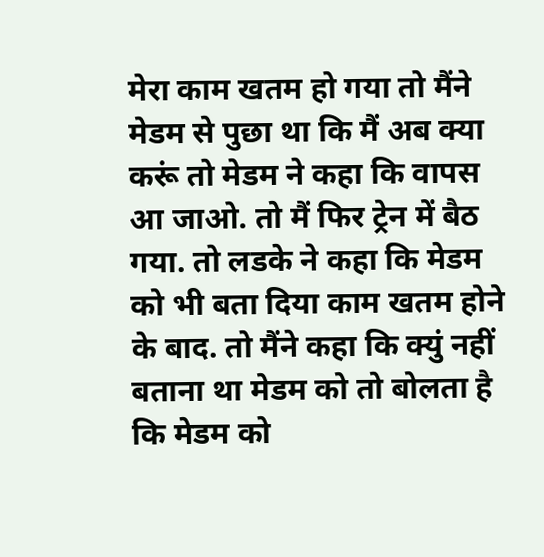मेरा काम खतम हो गया तो मैंने मेडम से पुछा था कि मैं अब क्या करूं तो मेडम ने कहा कि वापस आ जाओ. तो मैं फिर ट्रेन में बैठ गया. तो लडके ने कहा कि मेडम को भी बता दिया काम खतम होने के बाद. तो मैंने कहा कि क्युं नहीं बताना था मेडम को तो बोलता है कि मेडम को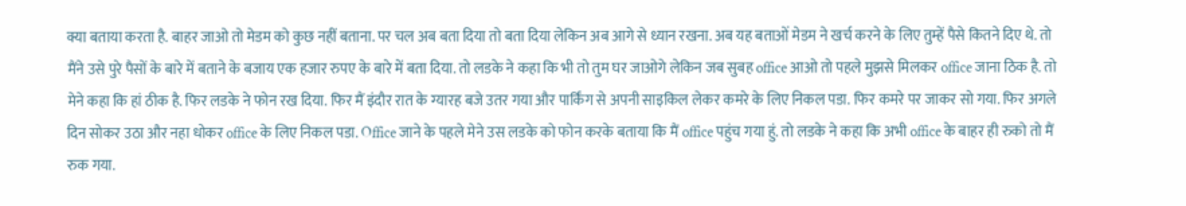क्या बताया करता है. बाहर जाओ तो मेडम को कुछ नहीं बताना. पर चल अब बता दिया तो बता दिया लेकिन अब आगे से ध्यान रखना. अब यह बताओं मेडम ने खर्च करने के लिए तुम्हें पैसे कितने दिए थे. तो मैंने उसे पुरे पैसों के बारे में बताने के बजाय एक हजार रुपए के बारे में बता दिया. तो लडके ने कहा कि भी तो तुम घर जाओगे लेकिन जब सुबह office आओ तो पहले मुझसे मिलकर office जाना ठिक है. तो मेने कहा कि हां ठीक है. फिर लडके ने फोन रख दिया. फिर मैं इंदौर रात के ग्यारह बजे उतर गया और पार्किंग से अपनी साइकिल लेकर कमरे के लिए निकल पडा. फिर कमरे पर जाकर सो गया. फिर अगले दिन सोकर उठा और नहा धोकर office के लिए निकल पडा. Office जाने के पहले मेने उस लडके को फोन करके बताया कि मैं office पहुंच गया हुं. तो लडके ने कहा कि अभी office के बाहर ही रुको तो मैं रुक गया.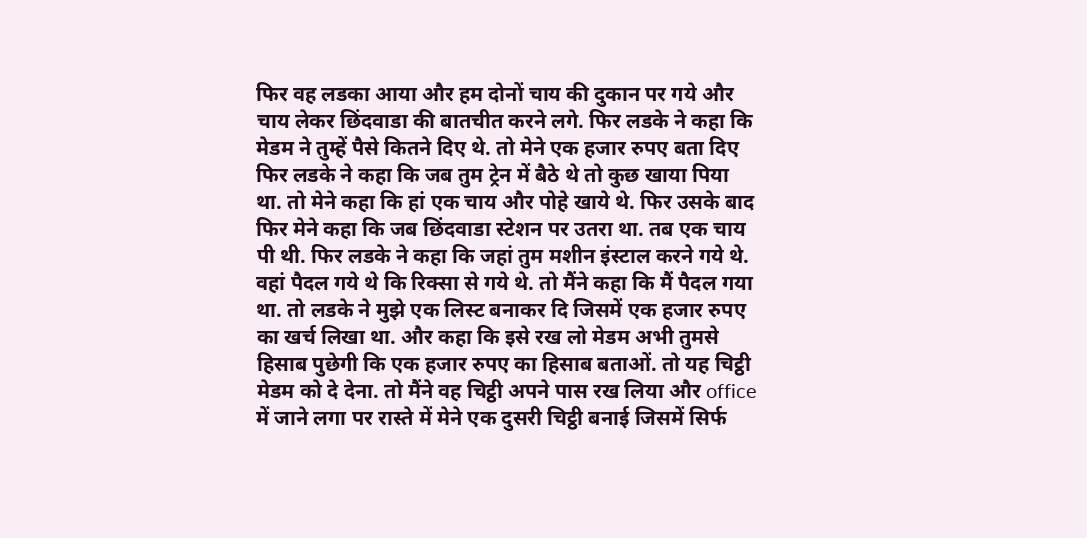फिर वह लडका आया और हम दोनों चाय की दुकान पर गये और चाय लेकर छिंदवाडा की बातचीत करने लगे. फिर लडके ने कहा कि मेडम ने तुम्हें पैसे कितने दिए थे. तो मेने एक हजार रुपए बता दिए फिर लडके ने कहा कि जब तुम ट्रेन में बैठे थे तो कुछ खाया पिया था. तो मेने कहा कि हां एक चाय और पोहे खाये थे. फिर उसके बाद फिर मेने कहा कि जब छिंदवाडा स्टेशन पर उतरा था. तब एक चाय पी थी. फिर लडके ने कहा कि जहां तुम मशीन इंस्टाल करने गये थे. वहां पैदल गये थे कि रिक्सा से गये थे. तो मैंने कहा कि मैं पैदल गया था. तो लडके ने मुझे एक लिस्ट बनाकर दि जिसमें एक हजार रुपए का खर्च लिखा था. और कहा कि इसे रख लो मेडम अभी तुमसे हिसाब पुछेगी कि एक हजार रुपए का हिसाब बताओं. तो यह चिट्ठी मेडम को दे देना. तो मैंने वह चिट्ठी अपने पास रख लिया और office में जाने लगा पर रास्ते में मेने एक दुसरी चिट्ठी बनाई जिसमें सिर्फ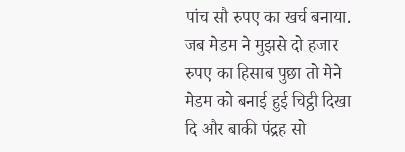पांच सौ रुपए का खर्च बनाया. जब मेडम ने मुझसे दो हजार रुपए का हिसाब पुछा तो मेने मेडम को बनाई हुई चिट्ठी दिखा दि और बाकी पंद्रह सो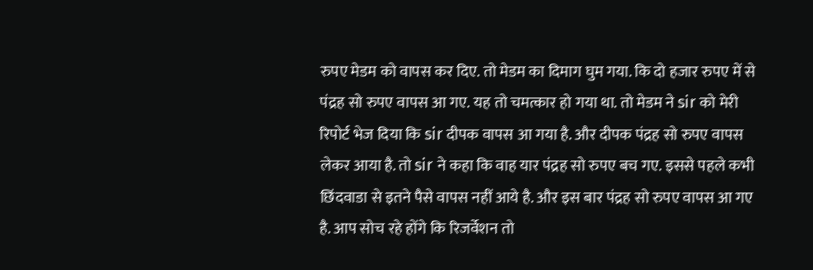रुपए मेडम को वापस कर दिए. तो मेडम का दिमाग घुम गया. कि दो हजार रुपए में से पंद्रह सो रुपए वापस आ गए. यह तो चमत्कार हो गया था. तो मेडम ने sir को मेरी रिपोर्ट भेज दिया कि sir दीपक वापस आ गया है. और दीपक पंद्रह सो रुपए वापस लेकर आया है. तो sir ने कहा कि वाह यार पंद्रह सो रुपए बच गए. इससे पहले कभी छिंदवाडा से इतने पैसे वापस नहीं आये है. और इस बार पंद्रह सो रुपए वापस आ गए है. आप सोच रहे होंगे कि रिजर्वेशन तो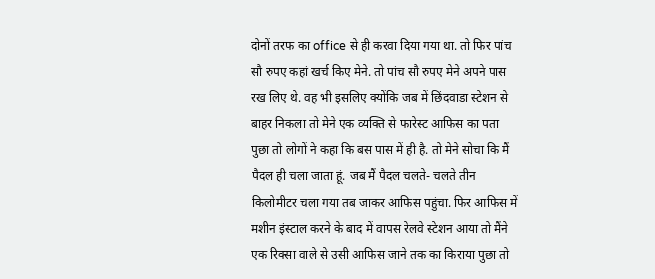दोनों तरफ का office से ही करवा दिया गया था. तो फिर पांच सौ रुपए कहां खर्च किए मेने. तो पांच सौ रुपए मेने अपने पास रख लिए थे. वह भी इसलिए क्योंकि जब में छिंदवाडा स्टेशन से बाहर निकला तो मेने एक व्यक्ति से फारेस्ट आफिस का पता पुछा तो लोगों ने कहा कि बस पास में ही है. तो मेने सोचा कि मैं पैदल ही चला जाता हूं. जब मैं पैदल चलते- चलते तीन किलोमीटर चला गया तब जाकर आफिस पहुंचा. फिर आफिस में मशीन इंस्टाल करने के बाद में वापस रेलवे स्टेशन आया तो मैंने एक रिक्सा वाले से उसी आफिस जाने तक का किराया पुछा तो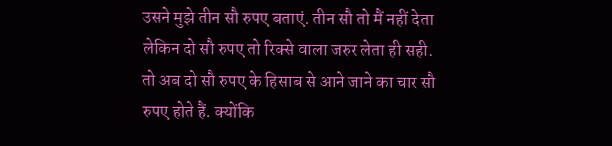उसने मुझे तीन सौ रुपए बताएं. तीन सौ तो मैं नहीं देता लेकिन दो सौ रुपए तो रिक्से वाला जरुर लेता ही सही. तो अब दो सौ रुपए के हिसाब से आने जाने का चार सौ रुपए होते हैं. क्योंकि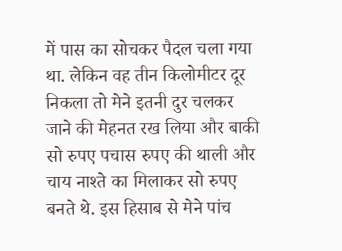में पास का सोचकर पैदल चला गया था. लेकिन वह तीन किलोमीटर दूर निकला तो मेने इतनी दुर चलकर जाने की मेहनत रख लिया और बाकी सो रुपए पचास रुपए की थाली और चाय नाश्ते का मिलाकर सो रुपए बनते थे. इस हिसाब से मेने पांच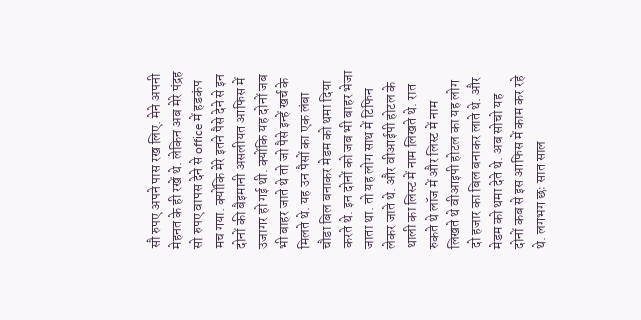सौ रुपए अपने पास रख लिए. मेने अपनी मेहनत के ही रखें थे. लेकिन अब मेरे पंद्रह सो रुपए वापस देने से office में हडकंप मच गया. क्योंकि मेरे इतने पैसे देने से इन दोनों की बैइमानी असलीयत आफिस में उजागर हो गई थी. क्योंकि यह दोनों जब भी बाहर जाते थे तो जो पैसे इन्हें खर्च के मिलते थे. यह उन पैसों का एक लंबा चौडा बिल बनाकर मेडम को थमा दिया करते थे. इन दोनों को जब भी बाहर भेजा जाता था. तो यह लोग साथ में टिफिन लेकर जाते थे. और वीआईपी होटल के थाली का लिस्ट में नाम लिखते थे. रात रुकते थे लॉज में और लिस्ट में नाम लिखते थे वीआइपी होटल का यह लोग दो हजार का बिल बनाकर लाते थे. और मेडम को थमा देते थे. अब सोचो यह दोनों कब से इस आफिस में काम कर रहे थे. लगभग छः सात साल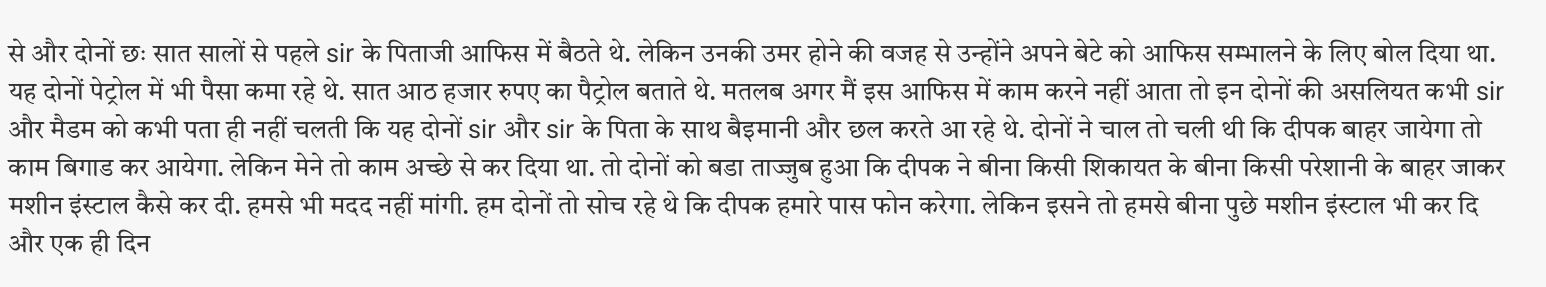से और दोनों छः सात सालों से पहले sir के पिताजी आफिस में बैठते थे. लेकिन उनकी उमर होने की वजह से उन्होंने अपने बेटे को आफिस सम्भालने के लिए बोल दिया था. यह दोनों पेट्रोल में भी पैसा कमा रहे थे. सात आठ हजार रुपए का पैट्रोल बताते थे. मतलब अगर मैं इस आफिस में काम करने नहीं आता तो इन दोनों की असलियत कभी sir और मैडम को कभी पता ही नहीं चलती कि यह दोनों sir और sir के पिता के साथ बैइमानी और छल करते आ रहे थे. दोनों ने चाल तो चली थी कि दीपक बाहर जायेगा तो काम बिगाड कर आयेगा. लेकिन मेने तो काम अच्छे से कर दिया था. तो दोनों को बडा ताज्जुब हुआ कि दीपक ने बीना किसी शिकायत के बीना किसी परेशानी के बाहर जाकर मशीन इंस्टाल कैसे कर दी. हमसे भी मदद नहीं मांगी. हम दोनों तो सोच रहे थे कि दीपक हमारे पास फोन करेगा. लेकिन इसने तो हमसे बीना पुछे मशीन इंस्टाल भी कर दि और एक ही दिन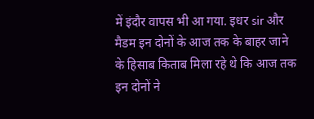में इंदौर वापस भी आ गया. इधर sir और मैडम इन दोनों के आज तक के बाहर जाने के हिसाब किताब मिला रहे थे कि आज तक इन दोनों ने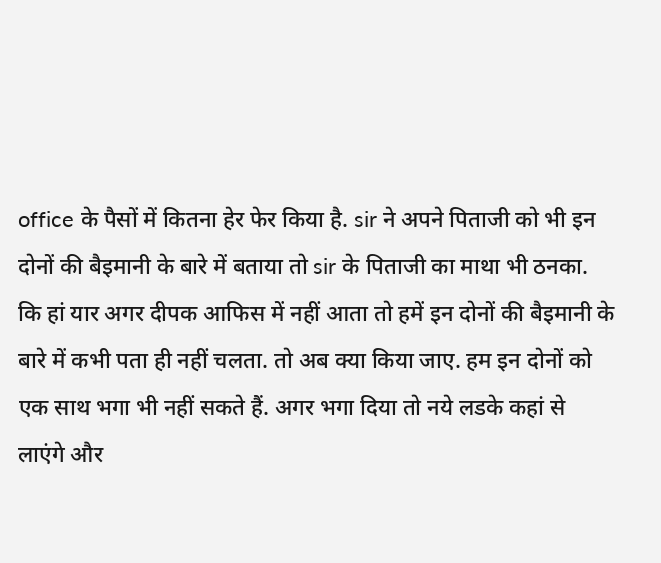office के पैसों में कितना हेर फेर किया है. sir ने अपने पिताजी को भी इन दोनों की बैइमानी के बारे में बताया तो sir के पिताजी का माथा भी ठनका. कि हां यार अगर दीपक आफिस में नहीं आता तो हमें इन दोनों की बैइमानी के बारे में कभी पता ही नहीं चलता. तो अब क्या किया जाए. हम इन दोनों को एक साथ भगा भी नहीं सकते हैं. अगर भगा दिया तो नये लडके कहां से लाएंगे और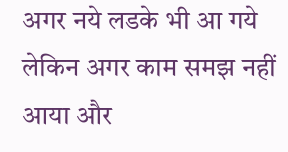अगर नये लडके भी आ गये लेकिन अगर काम समझ नहीं आया और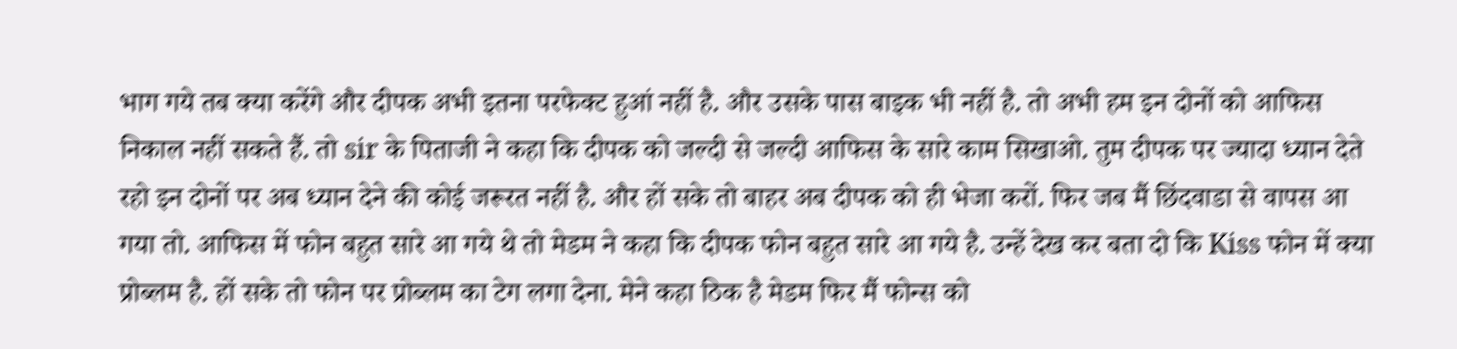भाग गये तब क्या करेंगे और दीपक अभी इतना परफेक्ट हुआं नहीं है. और उसके पास बाइक भी नहीं है. तो अभी हम इन दोनों को आफिस निकाल नहीं सकते हैं. तो sir के पिताजी ने कहा कि दीपक को जल्दी से जल्दी आफिस के सारे काम सिखाओ. तुम दीपक पर ज्यादा ध्यान देते रहो इन दोनों पर अब ध्यान देने की कोई जरूरत नहीं है. और हों सके तो बाहर अब दीपक को ही भेजा करों. फिर जब मैं छिंदवाडा से वापस आ गया तो. आफिस में फोन बहुत सारे आ गये थे तो मेडम ने कहा कि दीपक फोन बहुत सारे आ गये है. उन्हें देख कर बता दो कि Kiss फोन में क्या प्रोब्लम है. हों सके तो फोन पर प्रोब्लम का टेग लगा देना. मेने कहा ठिक है मेडम फिर मैं फोन्स को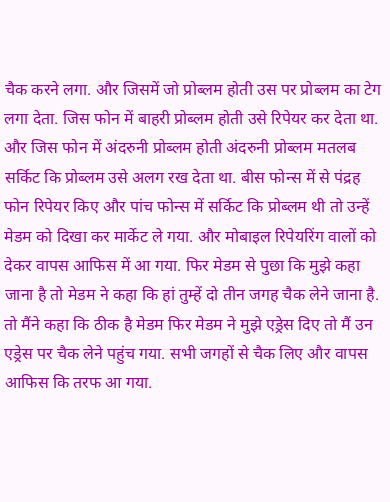चैक करने लगा. और जिसमें जो प्रोब्लम होती उस पर प्रोब्लम का टेग लगा देता. जिस फोन में बाहरी प्रोब्लम होती उसे रिपेयर कर देता था. और जिस फोन में अंदरुनी प्रोब्लम होती अंदरुनी प्रोब्लम मतलब सर्किट कि प्रोब्लम उसे अलग रख देता था. बीस फोन्स में से पंद्रह फोन रिपेयर किए और पांच फोन्स में सर्किट कि प्रोब्लम थी तो उन्हें मेडम को दिखा कर मार्केट ले गया. और मोबाइल रिपेयरिंग वालों को देकर वापस आफिस में आ गया. फिर मेडम से पुछा कि मुझे कहा जाना है तो मेडम ने कहा कि हां तुम्हें दो तीन जगह चैक लेने जाना है. तो मैंने कहा कि ठीक है मेडम फिर मेडम ने मुझे एड्रेस दिए तो मैं उन एड्रेस पर चैक लेने पहुंच गया. सभी जगहों से चैक लिए और वापस आफिस कि तरफ आ गया.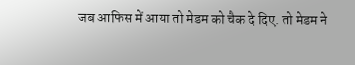जब आफिस में आया तो मेडम को चैक दे दिए. तो मेडम ने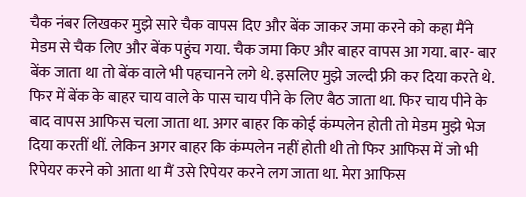चैक नंबर लिखकर मुझे सारे चैक वापस दिए और बेंक जाकर जमा करने को कहा मैंने मेडम से चैक लिए और बेंक पहुंच गया. चैक जमा किए और बाहर वापस आ गया. बार- बार बेंक जाता था तो बेंक वाले भी पहचानने लगे थे. इसलिए मुझे जल्दी फ्री कर दिया करते थे. फिर में बेंक के बाहर चाय वाले के पास चाय पीने के लिए बैठ जाता था. फिर चाय पीने के बाद वापस आफिस चला जाता था. अगर बाहर कि कोई कंम्पलेन होती तो मेडम मुझे भेज दिया करतीं थीं. लेकिन अगर बाहर कि कंम्पलेन नहीं होती थी तो फिर आफिस में जो भी रिपेयर करने को आता था मैं उसे रिपेयर करने लग जाता था. मेरा आफिस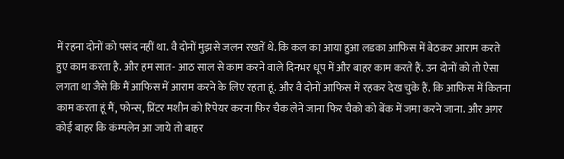में रहना दोनों को पसंद नहीं था. वै दोनों मुझसे जलन रखतें थे. कि कल का आया हुआ लडका आफिस में बेठकर आराम करते हुए काम करता है. और हम सात- आठ साल से काम करने वाले दिनभर धूप में और बाहर काम करते हैं. उन दोनों को तो ऐसा लगता था जैसे कि मैं आफिस में आराम करने के लिए रहता हूं. और वै दोनों आफिस में रहकर देख चुके हैं. कि आफिस में कितना काम करता हूं मैं, फोन्स, प्रिंटर मशीन को रिपेयर करना फिर चैक लेने जाना फिर चैको को बेंक में जमा करने जाना. और अगर कोई बाहर कि कंम्पलेन आ जाये तो बाहर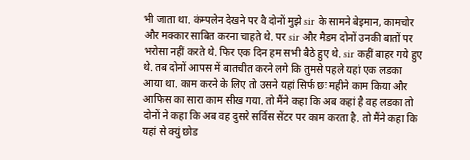भी जाता था. कंम्पलेन देखने पर वै दोनों मुझे sir के सामने बेइमान, कामचोर और मक्कार साबित करना चाहते थे. पर sir और मैडम दोनों उनकी बातों पर भरोसा नहीं करते थे. फिर एक दिन हम सभी बैठे हुए थे. sir कहीं बाहर गये हुए थे. तब दोनों आपस में बातचीत करने लगे कि तुमसे पहले यहां एक लडका आया था. काम करने के लिए तो उसने यहां सिर्फ छः महीने काम किया और आफिस का सारा काम सीख गया. तो मैंने कहा कि अब कहां है वह लडका तो दोनों ने कहा कि अब वह दुसरे सर्विस सेंटर पर काम करता है. तो मैंने कहा कि यहां से क्युं छोड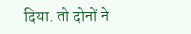दिया. तो दोनों ने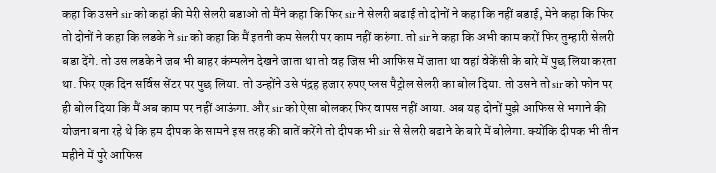कहा कि उसने sir को कहां की मेरी सेलरी बडाओ तो मैंने कहा कि फिर sir ने सेलरी बढाई तो दोनों ने कहा कि नहीं बडाई, मेने कहा कि फिर तो दोनों ने कहा कि लडके ने sir को कहा कि मैं इतनी कम सेलरी पर काम नहीं करुंगा. तो sir ने कहा कि अभी काम करों फिर तुम्हारी सेलरी बडा देंगे. तो उस लडके ने जब भी बाहर कंम्पलेन देखने जाता था तो वह जिस भी आफिस में जाता था वहां वेकेंसी के बारे में पुछ लिया करता था. फिर एक दिन सर्विस सेंटर पर पुछ लिया. तो उन्होंने उसे पंद्रह हजार रुपए प्लस पैट्रोल सेलरी का बोल दिया. तो उसने तो sir को फोन पर ही बोल दिया कि मैं अब काम पर नहीं आऊंगा. और sir को ऐसा बोलकर फिर वापस नहीं आया. अब यह दोनों मुझे आफिस से भगाने की योजना बना रहे थे कि हम दीपक के सामने इस तरह की बातें करेंगे तो दीपक भी sir से सेलरी बढाने के बारे में बोलेगा. क्योंकि दीपक भी तीन महीने में पुरे आफिस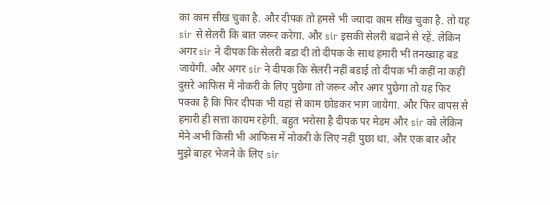का काम सीख चुका है. और दीपक तो हमसे भी ज्यादा काम सीख चुका है. तो यह sir से सेलरी कि बात जरूर करेगा. और sir इसकी सेलरी बढाने से रहें. लेकिन अगर sir ने दीपक कि सेलरी बडा दी तो दीपक के साथ हमारी भी तनख्वाह बड जायेगी. और अगर sir ने दीपक कि सेलरी नहीं बडाई तो दीपक भी कहीं ना कहीं दुसरे आफिस में नोकरी के लिए पुछेगा तो जरूर और अगर पुछेगा तो यह फिर पक्का है कि फिर दीपक भी यहां से काम छोडकर भाग जायेगा. और फिर वापस से हमारी ही सत्ता कायम रहेगी. बहुत भरोसा है दीपक पर मेडम और sir को लेकिन मेने अभी किसी भी आफिस में नोकरी के लिए नहीं पुछा था. और एक बार और मुझे बाहर भेजने के लिए sir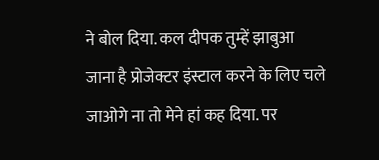ने बोल दिया. कल दीपक तुम्हें झाबुआ जाना है प्रोजेक्टर इंस्टाल करने के लिए चले जाओगे ना तो मेने हां कह दिया. पर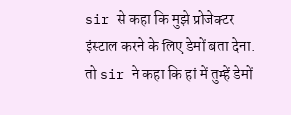sir से कहा कि मुझे प्रोजेक्टर इंस्टाल करने के लिए डेमों बता देना. तो sir ने कहा कि हां में तुम्हें डेमों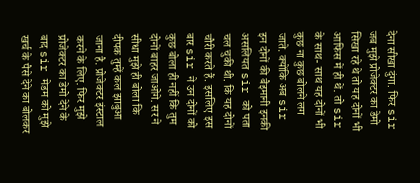देना सीखा दुंगा. फिर sir जब मुझे प्रोजेक्टर का डेमो सिखा रहे थे तो यह दोनों भी आफिस में ही थें. तो sir के साथ- साथ यह दोनों भी कुछ ना कुछ बोलने लग जाते. क्योंकि अब sir इन दोनों की बैइमानी इनकी असलियत sir को पता चल चुकी थी. कि यह दोनों चौरी करते हैं. इसलिए इस बार sir ने उन दोनों को कुछ बोला ही नहीं कि तुम दोनों बाहर जाओगे. सर ने सीधा मुझे ही बोला कि दीपक तुम्हें कल झाबुआ जाना है. प्रोजेक्टर इंस्टाल करने के लिए. फिर मुझे प्रोजेक्टर का डेमो देने के बाद sir मेडम को मुझे खर्च के पैसे देने का बोलकर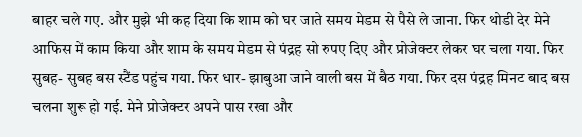बाहर चले गए. और मुझे भी कह दिया कि शाम को घर जाते समय मेडम से पैसे ले जाना. फिर थोडी देर मेने आफिस में काम किया और शाम के समय मेडम से पंद्रह सो रुपए दिए और प्रोजेक्टर लेकर घर चला गया. फिर सुबह- सुबह बस स्टैंड पहुंच गया. फिर धार- झाबुआ जाने वाली बस में बैठ गया. फिर दस पंद्रह मिनट बाद बस चलना शुरू हो गई. मेने प्रोजेक्टर अपने पास रखा और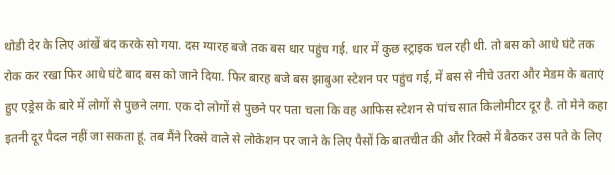थोडी देर के लिए आंखें बंद करके सो गया. दस ग्यारह बजे तक बस धार पहुंच गई. धार में कुछ स्ट्राइक चल रही थी. तो बस को आधे घंटे तक रोक कर रखा फिर आधे घंटे बाद बस को जाने दिया. फिर बारह बजे बस झाबुआ स्टेशन पर पहुंच गई, में बस से नीचे उतरा और मेडम के बताएं हुए एड्रेस के बारे में लोगों से पुछने लगा. एक दो लोगों से पुछने पर पता चला कि वह आफिस स्टेशन से पांच सात किलोमीटर दूर है. तो मेने कहा इतनी दूर पैदल नहीं जा सकता हूं. तब मैंने रिक्से वाले से लोकेशन पर जाने के लिए पैसों कि बातचीत की और रिक्से में बैठकर उस पते के लिए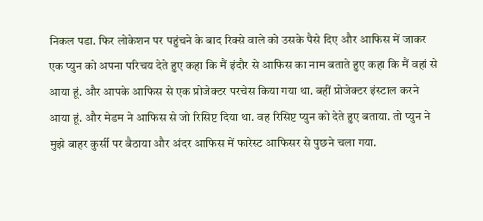निकल पडा. फिर लोकेशन पर पहुंचने के बाद रिक्से वाले को उसके पैसे दिए और आफिस में जाकर एक प्युन को अपना परिचय देते हुए कहा कि मैं इंदौर से आफिस का नाम बताते हुए कहा कि मैं वहां से आया हूं. और आपके आफिस से एक प्रोजेक्टर परचेस किया गया था. बहीं प्रोजेक्टर इंस्टाल करने आया हूं. और मेडम ने आफिस से जो रिसिप्ट दिया था. वह रिसिप्ट प्युन को देते हुए बताया. तो प्युन ने मुझे बाहर कुर्सी पर बैठाया और अंदर आफिस में फारेस्ट आफिसर से पुछने चला गया.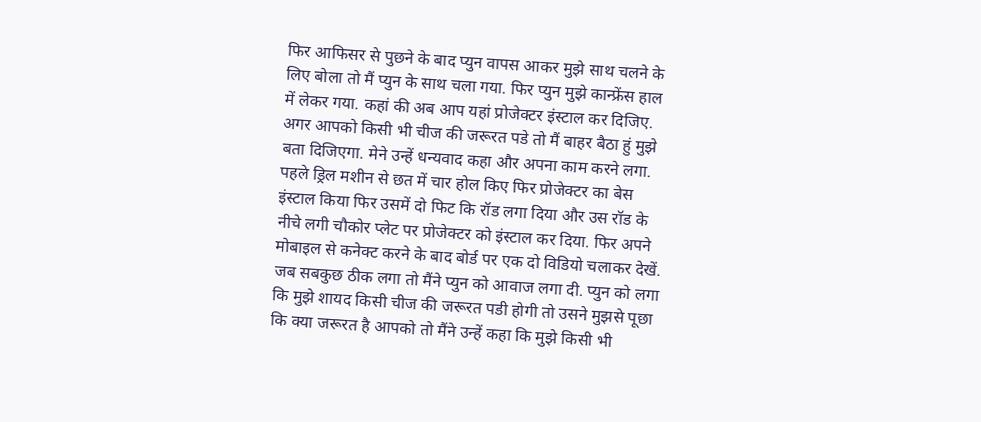फिर आफिसर से पुछने के बाद प्युन वापस आकर मुझे साथ चलने के लिए बोला तो मैं प्युन के साथ चला गया. फिर प्युन मुझे कान्फ्रेंस हाल में लेकर गया. कहां की अब आप यहां प्रोजेक्टर इंस्टाल कर दिजिए. अगर आपको किसी भी चीज की जरूरत पडे तो मैं बाहर बैठा हुं मुझे बता दिजिएगा. मेने उन्हें धन्यवाद कहा और अपना काम करने लगा. पहले ड्रिल मशीन से छत में चार होल किए फिर प्रोजेक्टर का बेस इंस्टाल किया फिर उसमें दो फिट कि रॉड लगा दिया और उस रॉड के नीचे लगी चौकोर प्लेट पर प्रोजेक्टर को इंस्टाल कर दिया. फिर अपने मोबाइल से कनेक्ट करने के बाद बोर्ड पर एक दो विडियो चलाकर देखें. जब सबकुछ ठीक लगा तो मैंने प्युन को आवाज लगा दी. प्युन को लगा कि मुझे शायद किसी चीज की जरूरत पडी होगी तो उसने मुझसे पूछा कि क्या जरूरत है आपको तो मैंने उन्हें कहा कि मुझे किसी भी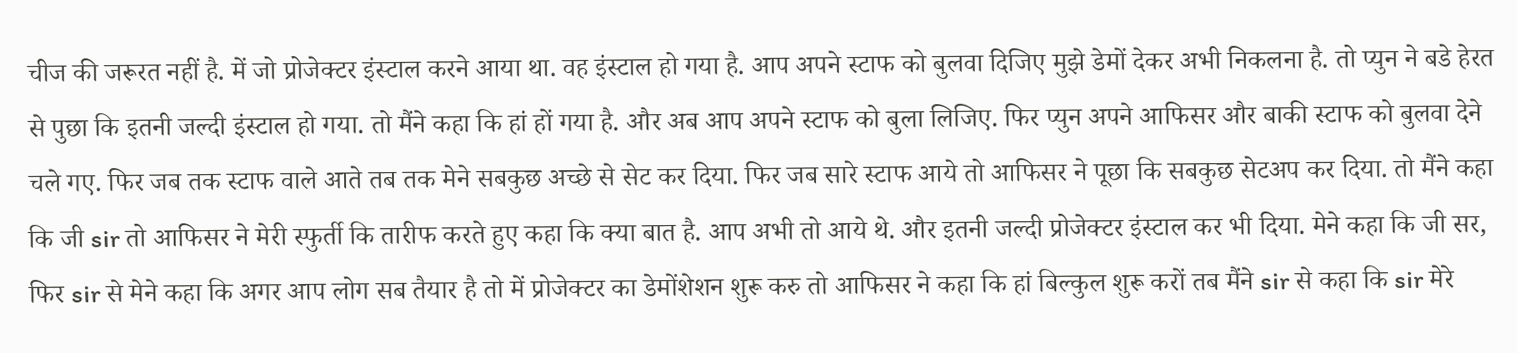चीज की जरूरत नहीं है. में जो प्रोजेक्टर इंस्टाल करने आया था. वह इंस्टाल हो गया है. आप अपने स्टाफ को बुलवा दिजिए मुझे डेमों देकर अभी निकलना है. तो प्युन ने बडे हेरत से पुछा कि इतनी जल्दी इंस्टाल हो गया. तो मैंने कहा कि हां हों गया है. और अब आप अपने स्टाफ को बुला लिजिए. फिर प्युन अपने आफिसर और बाकी स्टाफ को बुलवा देने चले गए. फिर जब तक स्टाफ वाले आते तब तक मेने सबकुछ अच्छे से सेट कर दिया. फिर जब सारे स्टाफ आये तो आफिसर ने पूछा कि सबकुछ सेटअप कर दिया. तो मैंने कहा कि जी sir तो आफिसर ने मेरी स्फुर्ती कि तारीफ करते हुए कहा कि क्या बात है. आप अभी तो आये थे. और इतनी जल्दी प्रोजेक्टर इंस्टाल कर भी दिया. मेने कहा कि जी सर, फिर sir से मेने कहा कि अगर आप लोग सब तैयार है तो में प्रोजेक्टर का डेमोंशेशन शुरू करु तो आफिसर ने कहा कि हां बिल्कुल शुरू करों तब मैंने sir से कहा कि sir मेरे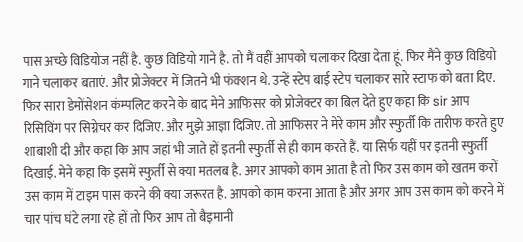पास अच्छे विडियोज नहीं है. कुछ विडियो गाने है. तो मैं वहीं आपको चलाकर दिखा देता हूं. फिर मैंने कुछ विडियो गाने चलाकर बताएं. और प्रोजेक्टर में जितने भी फंक्शन थे. उन्हें स्टेप बाई स्टेप चलाकर सारे स्टाफ को बता दिए. फिर सारा डेमोंसेशन कंम्पलिट करने के बाद मेने आफिसर को प्रोजेक्टर का बिल देते हुए कहा कि sir आप रिसिविंग पर सिग्नेचर कर दिजिए. और मुझे आज्ञा दिजिए. तो आफिसर ने मेरे काम और स्फुर्ती कि तारीफ करते हुए शाबाशी दी और कहा कि आप जहां भी जाते हों इतनी स्फुर्ती से ही काम करते हैं. या सिर्फ यहीं पर इतनी स्फुर्ती दिखाई. मेने कहा कि इसमें स्फुर्ती से क्या मतलब है. अगर आपको काम आता है तो फिर उस काम को खतम करों उस काम में टाइम पास करने की क्या जरूरत है. आपको काम करना आता है और अगर आप उस काम को करने में चार पांच घंटे लगा रहे हों तो फिर आप तो बैइमानी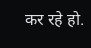कर रहे हो.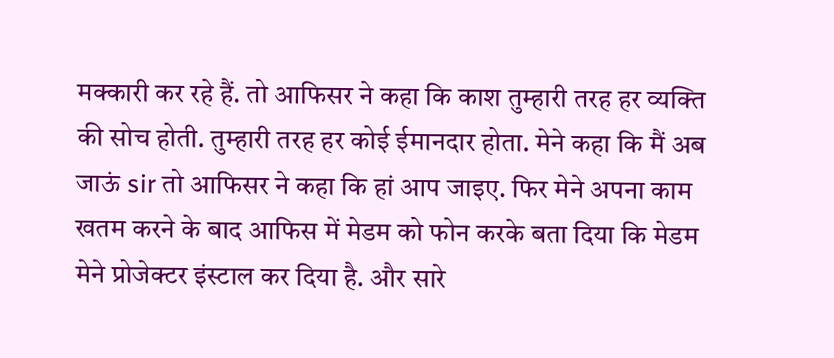मक्कारी कर रहे हैं. तो आफिसर ने कहा कि काश तुम्हारी तरह हर व्यक्ति की सोच होती. तुम्हारी तरह हर कोई ईमानदार होता. मेने कहा कि मैं अब जाऊं sir तो आफिसर ने कहा कि हां आप जाइए. फिर मेने अपना काम खतम करने के बाद आफिस में मेडम को फोन करके बता दिया कि मेडम मेने प्रोजेक्टर इंस्टाल कर दिया है. और सारे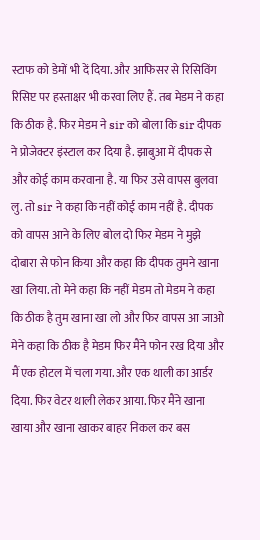स्टाफ को डेमों भी दें दिया. और आफिसर से रिसिविंग रिसिप्ट पर हस्ताक्षर भी करवा लिए हैं. तब मेडम ने कहा कि ठीक है. फिर मेडम ने sir को बोला कि sir दीपक ने प्रोजेक्टर इंस्टाल कर दिया है. झाबुआ में दीपक से और कोई काम करवाना है. या फिर उसे वापस बुलवा लु. तो sir ने कहा कि नहीं कोई काम नहीं है. दीपक को वापस आने के लिए बोल दो फिर मेडम ने मुझे दोबारा से फोन किया और कहा कि दीपक तुमने खाना खा लिया. तो मेने कहा कि नहीं मेडम तो मेडम ने कहा कि ठीक है तुम खाना खा लो और फिर वापस आ जाओ मेने कहा कि ठीक है मेडम फिर मैंने फोन रख दिया और मैं एक होटल में चला गया. और एक थाली का आर्डर दिया. फिर वेटर थाली लेकर आया. फिर मैंने खाना खाया और खाना खाकर बाहर निकल कर बस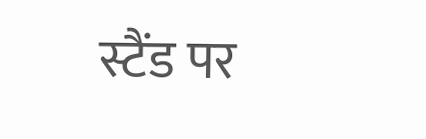स्टैंड पर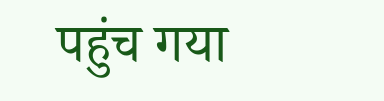पहुंच गया